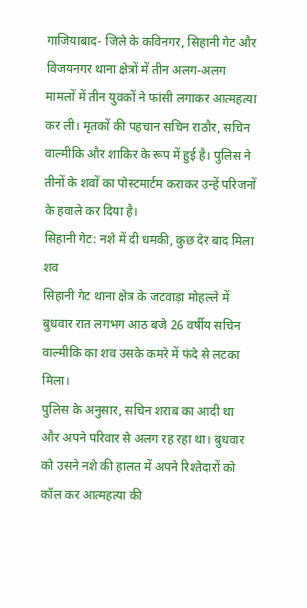गाजियाबाद- जिले के कविनगर, सिहानी गेट और विजयनगर थाना क्षेत्रों में तीन अलग-अलग मामलों में तीन युवकों ने फांसी लगाकर आत्महत्या कर ली। मृतकों की पहचान सचिन राठौर, सचिन वाल्मीकि और शाकिर के रूप में हुई है। पुलिस ने तीनों के शवों का पोस्टमार्टम कराकर उन्हें परिजनों के हवाले कर दिया है।
सिहानी गेट: नशे में दी धमकी, कुछ देर बाद मिला शव
सिहानी गेट थाना क्षेत्र के जटवाड़ा मोहल्ले में बुधवार रात लगभग आठ बजे 26 वर्षीय सचिन वाल्मीकि का शव उसके कमरे में फंदे से लटका मिला।
पुलिस के अनुसार, सचिन शराब का आदी था और अपने परिवार से अलग रह रहा था। बुधवार को उसने नशे की हालत में अपने रिश्तेदारों को कॉल कर आत्महत्या की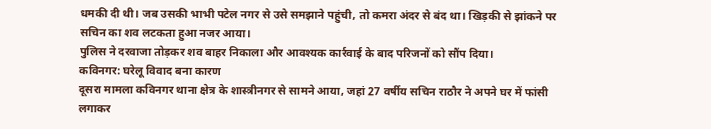धमकी दी थी। जब उसकी भाभी पटेल नगर से उसे समझाने पहुंची, तो कमरा अंदर से बंद था। खिड़की से झांकने पर सचिन का शव लटकता हुआ नजर आया।
पुलिस ने दरवाजा तोड़कर शव बाहर निकाला और आवश्यक कार्रवाई के बाद परिजनों को सौंप दिया।
कविनगर: घरेलू विवाद बना कारण
दूसरा मामला कविनगर थाना क्षेत्र के शास्त्रीनगर से सामने आया, जहां 27 वर्षीय सचिन राठौर ने अपने घर में फांसी लगाकर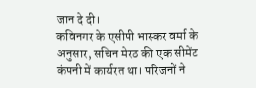जान दे दी।
कविनगर के एसीपी भास्कर वर्मा के अनुसार, सचिन मेरठ की एक सीमेंट कंपनी में कार्यरत था। परिजनों ने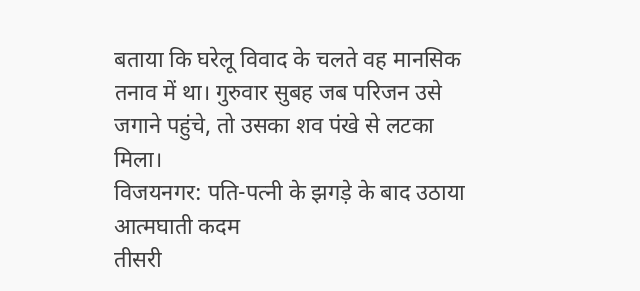बताया कि घरेलू विवाद के चलते वह मानसिक तनाव में था। गुरुवार सुबह जब परिजन उसे जगाने पहुंचे, तो उसका शव पंखे से लटका मिला।
विजयनगर: पति-पत्नी के झगड़े के बाद उठाया आत्मघाती कदम
तीसरी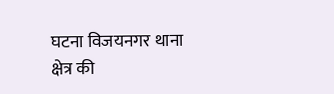घटना विजयनगर थाना क्षेत्र की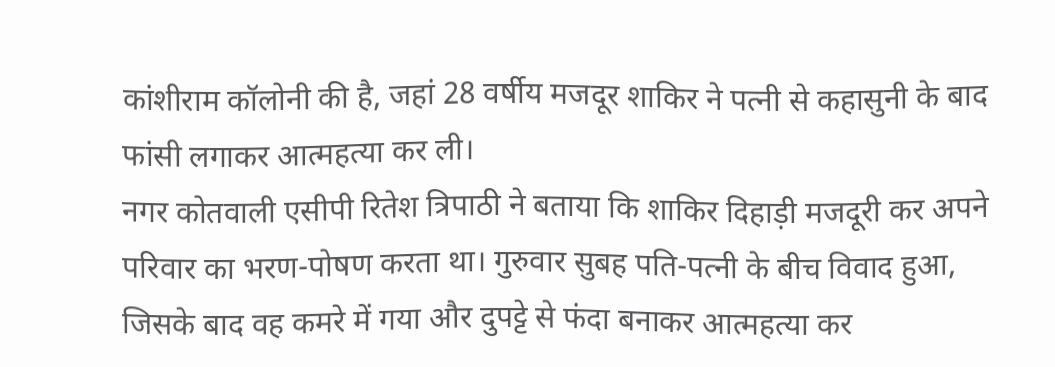कांशीराम कॉलोनी की है, जहां 28 वर्षीय मजदूर शाकिर ने पत्नी से कहासुनी के बाद फांसी लगाकर आत्महत्या कर ली।
नगर कोतवाली एसीपी रितेश त्रिपाठी ने बताया कि शाकिर दिहाड़ी मजदूरी कर अपने परिवार का भरण-पोषण करता था। गुरुवार सुबह पति-पत्नी के बीच विवाद हुआ, जिसके बाद वह कमरे में गया और दुपट्टे से फंदा बनाकर आत्महत्या कर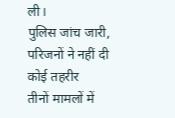ली।
पुलिस जांच जारी, परिजनों ने नहीं दी कोई तहरीर
तीनों मामलों में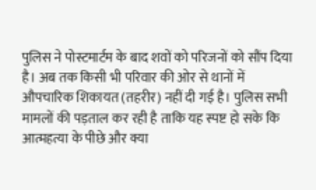पुलिस ने पोस्टमार्टम के बाद शवों को परिजनों को सौंप दिया है। अब तक किसी भी परिवार की ओर से थानों में औपचारिक शिकायत (तहरीर) नहीं दी गई है। पुलिस सभी मामलों की पड़ताल कर रही है ताकि यह स्पष्ट हो सके कि आत्महत्या के पीछे और क्या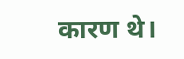कारण थे।